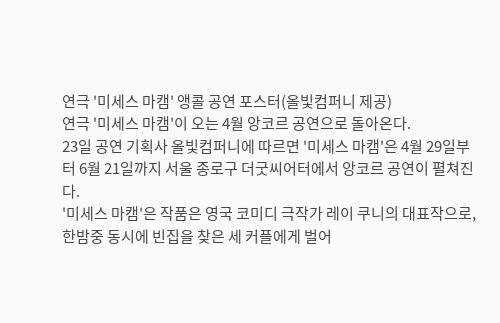연극 '미세스 마캠' 앵콜 공연 포스터(올빛컴퍼니 제공)
연극 '미세스 마캠'이 오는 4월 앙코르 공연으로 돌아온다.
23일 공연 기획사 올빛컴퍼니에 따르면 '미세스 마캠'은 4월 29일부터 6월 21일까지 서울 종로구 더굿씨어터에서 앙코르 공연이 펼쳐진다.
'미세스 마캠'은 작품은 영국 코미디 극작가 레이 쿠니의 대표작으로, 한밤중 동시에 빈집을 찾은 세 커플에게 벌어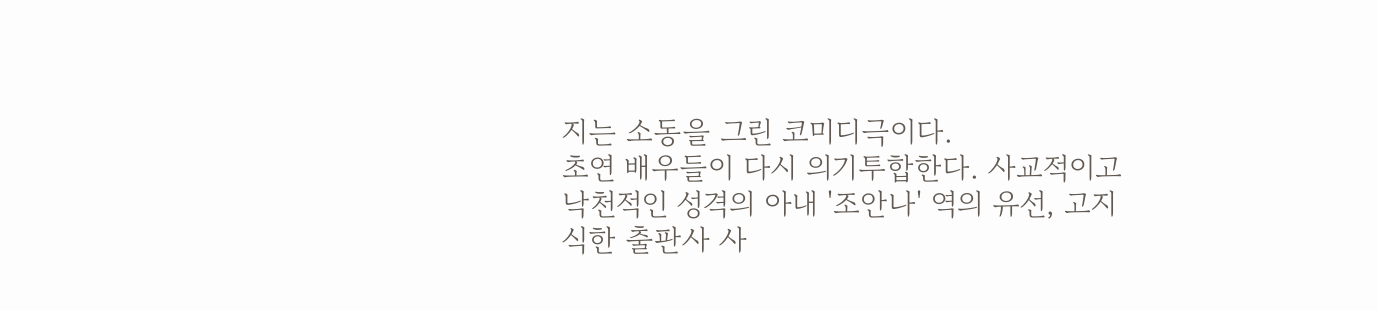지는 소동을 그린 코미디극이다.
초연 배우들이 다시 의기투합한다. 사교적이고 낙천적인 성격의 아내 '조안나' 역의 유선, 고지식한 출판사 사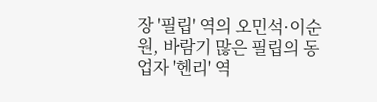장 '필립' 역의 오민석·이순원, 바람기 많은 필립의 동업자 '헨리' 역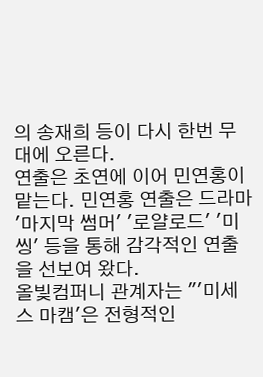의 송재희 등이 다시 한번 무대에 오른다.
연출은 초연에 이어 민연홍이 맡는다. 민연홍 연출은 드라마 '마지막 썸머' '로얄로드' '미씽' 등을 통해 감각적인 연출을 선보여 왔다.
올빛컴퍼니 관계자는 "'미세스 마캠'은 전형적인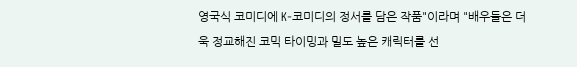영국식 코미디에 K-코미디의 정서를 담은 작품"이라며 "배우들은 더욱 정교해진 코믹 타이밍과 밀도 높은 캐릭터를 선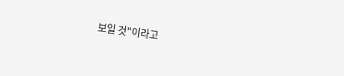보일 것"이라고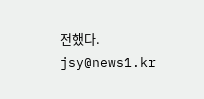전했다.
jsy@news1.kr